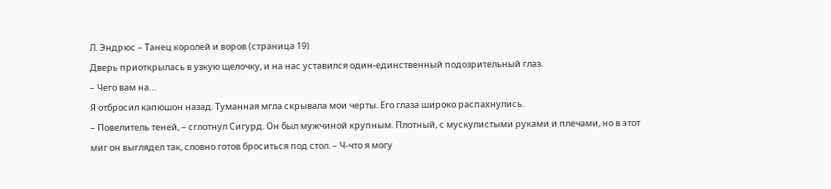Л. Эндрюс – Танец королей и воров (страница 19)
Дверь приоткрылась в узкую щелочку, и на нас уставился один-единственный подозрительный глаз.
– Чего вам на…
Я отбросил капюшон назад. Туманная мгла скрывала мои черты. Его глаза широко распахнулись.
– Повелитель теней, – сглотнул Сигурд. Он был мужчиной крупным. Плотный, с мускулистыми руками и плечами, но в этот миг он выглядел так, словно готов броситься под стол. – Ч-что я могу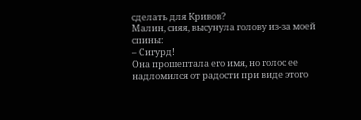сделать для Кривов?
Малин, сияя, высунула голову из-за моей спины:
– Сигурд!
Она прошептала его имя, но голос ее надломился от радости при виде этого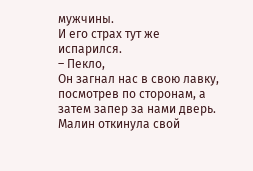мужчины.
И его страх тут же испарился.
– Пекло,
Он загнал нас в свою лавку, посмотрев по сторонам, а затем запер за нами дверь.
Малин откинула свой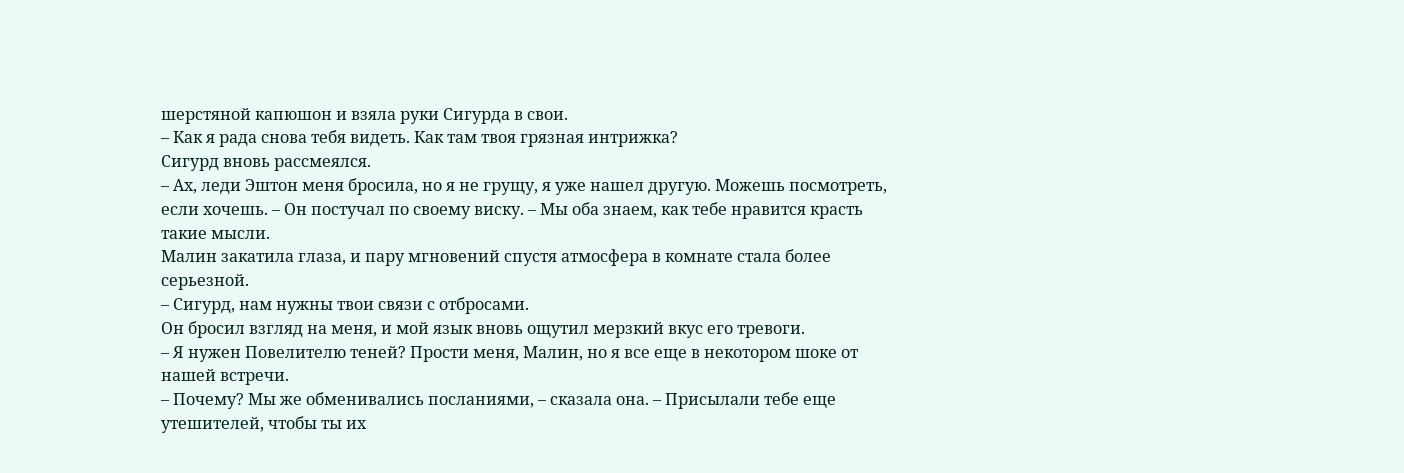шерстяной капюшон и взяла руки Сигурда в свои.
– Как я рада снова тебя видеть. Как там твоя грязная интрижка?
Сигурд вновь рассмеялся.
– Ах, леди Эштон меня бросила, но я не грущу, я уже нашел другую. Можешь посмотреть, если хочешь. – Он постучал по своему виску. – Мы оба знаем, как тебе нравится красть такие мысли.
Малин закатила глаза, и пару мгновений спустя атмосфера в комнате стала более серьезной.
– Сигурд, нам нужны твои связи с отбросами.
Он бросил взгляд на меня, и мой язык вновь ощутил мерзкий вкус его тревоги.
– Я нужен Повелителю теней? Прости меня, Малин, но я все еще в некотором шоке от нашей встречи.
– Почему? Мы же обменивались посланиями, – сказала она. – Присылали тебе еще утешителей, чтобы ты их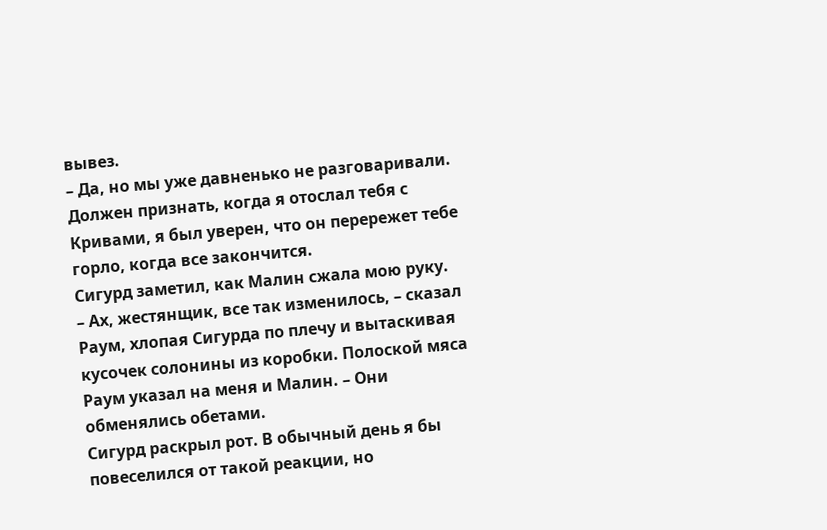вывез.
– Да, но мы уже давненько не разговаривали. Должен признать, когда я отослал тебя с Кривами, я был уверен, что он перережет тебе горло, когда все закончится.
Сигурд заметил, как Малин сжала мою руку.
– Ах, жестянщик, все так изменилось, – сказал Раум, хлопая Сигурда по плечу и вытаскивая кусочек солонины из коробки. Полоской мяса Раум указал на меня и Малин. – Они обменялись обетами.
Сигурд раскрыл рот. В обычный день я бы повеселился от такой реакции, но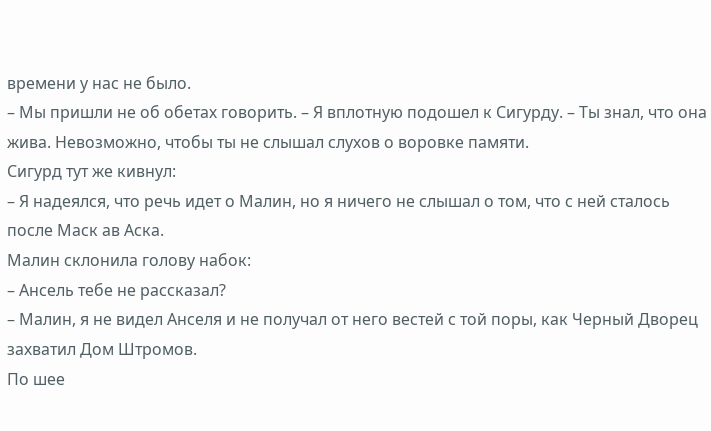времени у нас не было.
– Мы пришли не об обетах говорить. – Я вплотную подошел к Сигурду. – Ты знал, что она жива. Невозможно, чтобы ты не слышал слухов о воровке памяти.
Сигурд тут же кивнул:
– Я надеялся, что речь идет о Малин, но я ничего не слышал о том, что с ней сталось после Маск ав Аска.
Малин склонила голову набок:
– Ансель тебе не рассказал?
– Малин, я не видел Анселя и не получал от него вестей с той поры, как Черный Дворец захватил Дом Штромов.
По шее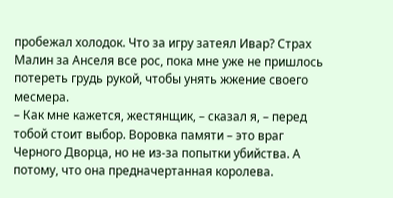пробежал холодок. Что за игру затеял Ивар? Страх Малин за Анселя все рос, пока мне уже не пришлось потереть грудь рукой, чтобы унять жжение своего месмера.
– Как мне кажется, жестянщик, – сказал я, – перед тобой стоит выбор. Воровка памяти – это враг Черного Дворца, но не из-за попытки убийства. А потому, что она предначертанная королева.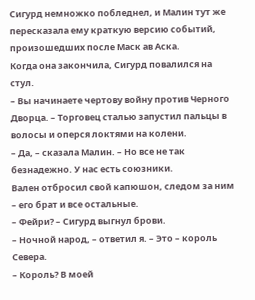Сигурд немножко побледнел, и Малин тут же пересказала ему краткую версию событий, произошедших после Маск ав Аска.
Когда она закончила, Сигурд повалился на стул.
– Вы начинаете чертову войну против Черного Дворца. – Торговец сталью запустил пальцы в волосы и оперся локтями на колени.
– Да, – сказала Малин. – Но все не так безнадежно. У нас есть союзники.
Вален отбросил свой капюшон, следом за ним – его брат и все остальные.
– Фейри? – Сигурд выгнул брови.
– Ночной народ, – ответил я. – Это – король Севера.
– Король? В моей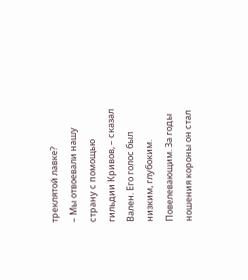треклятой лавке?
– Мы отвоевали нашу страну с помощью гильдии Кривов, – сказал Вален. Его голос был низким, глубоким. Повелевающим. За годы ношения короны он стал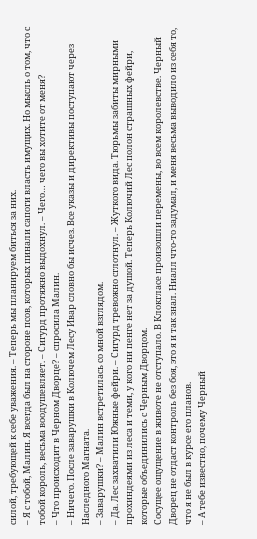силой, требующей к себе уважения. – Теперь мы планируем биться за них.
– Я с тобой, Малин. Я всегда был на стороне псов, которых пинали сапоги власть имущих. Но мысль о том, что с тобой король, весьма воодушевляет. – Сигурд протяжно выдохнул. – Чего… чего вы хотите от меня?
– Что происходит в Черном Дворце? – спросила Малин.
– Ничего. После заварушки в Колючем Лесу Ивар словно бы исчез. Все указы и директивы поступают через Наследного Магната.
– Заварушки? – Малин встретилась со мной взглядом.
– Да. Лес захватили Южные фейри. – Сигурд тревожно сглотнул. – Жуткого вида. Тюрьмы забиты мирными прохиндеями из леса и теми, у кого ни пенге нет за душой. Теперь Колючий Лес полон страшных фейри, которые объединились с Черным Дворцом.
Сосущее ощущение в животе не отступало. В Клокгласе произошли перемены, во всем королевстве. Черный Дворец не отдаст контроль без боя, это я и так знал. Ниалл что-то задумал, и меня весьма выводило из себя то, что я не был в курсе его планов.
– А тебе известно, почему Черный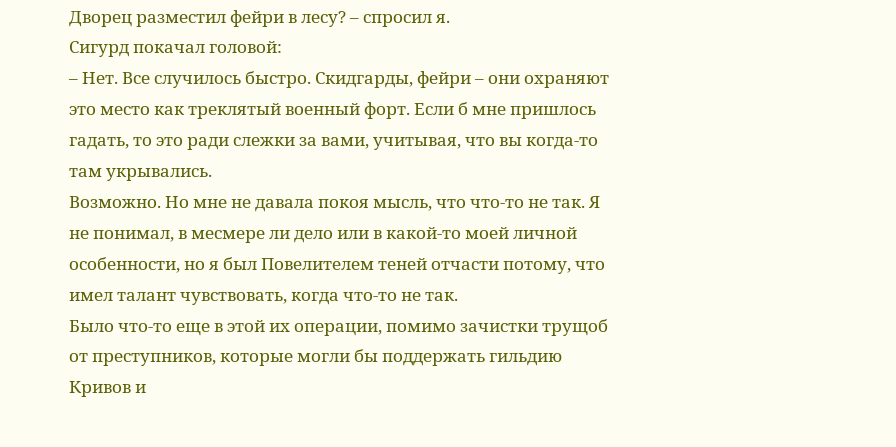Дворец разместил фейри в лесу? – спросил я.
Сигурд покачал головой:
– Нет. Все случилось быстро. Скидгарды, фейри – они охраняют это место как треклятый военный форт. Если б мне пришлось гадать, то это ради слежки за вами, учитывая, что вы когда-то там укрывались.
Возможно. Но мне не давала покоя мысль, что что-то не так. Я не понимал, в месмере ли дело или в какой-то моей личной особенности, но я был Повелителем теней отчасти потому, что имел талант чувствовать, когда что-то не так.
Было что-то еще в этой их операции, помимо зачистки трущоб от преступников, которые могли бы поддержать гильдию Кривов и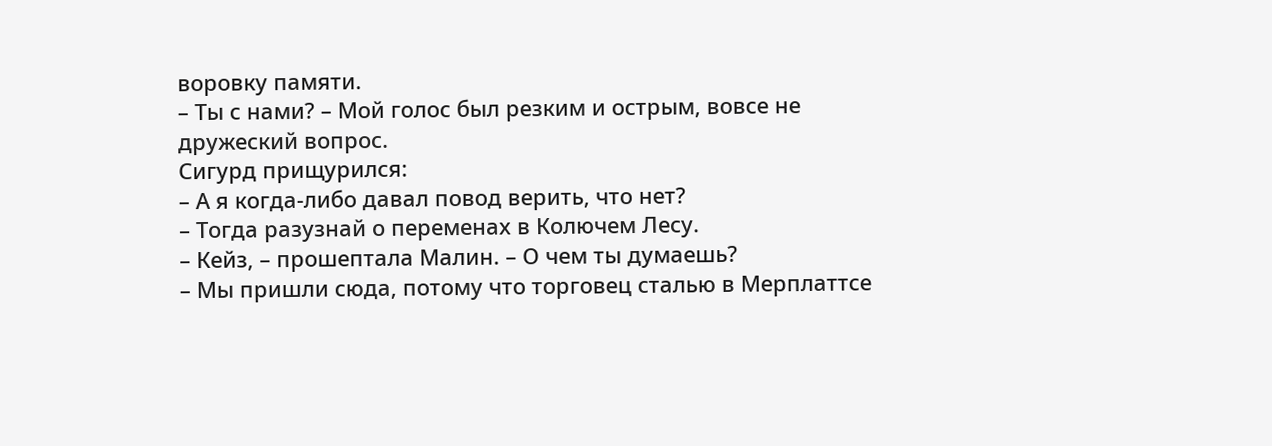воровку памяти.
– Ты с нами? – Мой голос был резким и острым, вовсе не дружеский вопрос.
Сигурд прищурился:
– А я когда-либо давал повод верить, что нет?
– Тогда разузнай о переменах в Колючем Лесу.
– Кейз, – прошептала Малин. – О чем ты думаешь?
– Мы пришли сюда, потому что торговец сталью в Мерплаттсе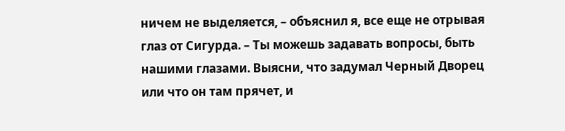ничем не выделяется, – объяснил я, все еще не отрывая глаз от Сигурда. – Ты можешь задавать вопросы, быть нашими глазами. Выясни, что задумал Черный Дворец или что он там прячет, и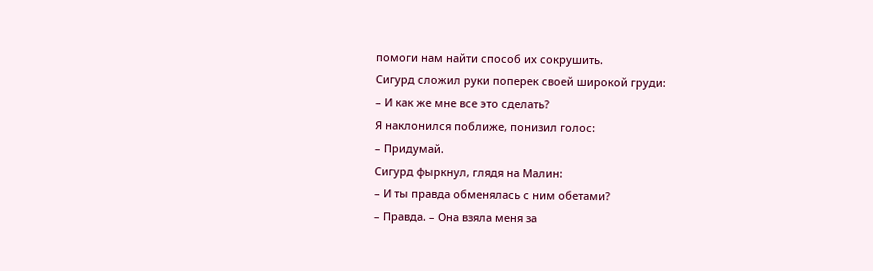помоги нам найти способ их сокрушить.
Сигурд сложил руки поперек своей широкой груди:
– И как же мне все это сделать?
Я наклонился поближе, понизил голос:
– Придумай.
Сигурд фыркнул, глядя на Малин:
– И ты правда обменялась с ним обетами?
– Правда. – Она взяла меня за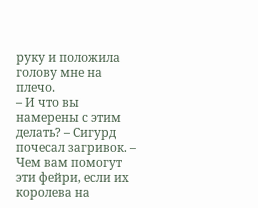руку и положила голову мне на плечо.
– И что вы намерены с этим делать? – Сигурд почесал загривок. – Чем вам помогут эти фейри, если их королева на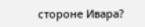стороне Ивара?